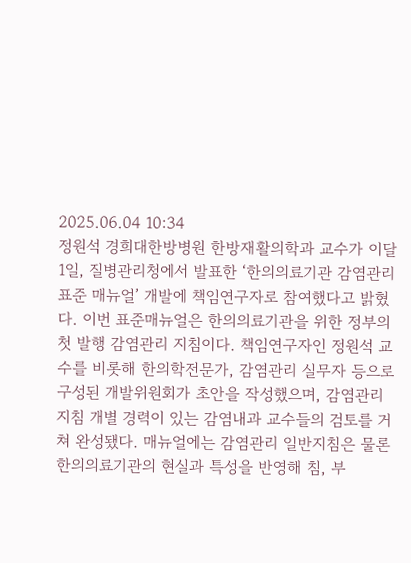2025.06.04 10:34
정원석 경희대한방병원 한방재활의학과 교수가 이달 1일, 질병관리청에서 발표한 ‘한의의료기관 감염관리 표준 매뉴얼’ 개발에 책임연구자로 참여했다고 밝혔다. 이번 표준매뉴얼은 한의의료기관을 위한 정부의 첫 발행 감염관리 지침이다. 책임연구자인 정원석 교수를 비롯해 한의학전문가, 감염관리 실무자 등으로 구성된 개발위원회가 초안을 작성했으며, 감염관리 지침 개별 경력이 있는 감염내과 교수들의 검토를 거쳐 완성됐다. 매뉴얼에는 감염관리 일반지침은 물론 한의의료기관의 현실과 특성을 반영해 침, 부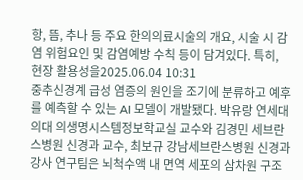항, 뜸, 추나 등 주요 한의의료시술의 개요, 시술 시 감염 위험요인 및 감염예방 수칙 등이 담겨있다. 특히, 현장 활용성을2025.06.04 10:31
중추신경계 급성 염증의 원인을 조기에 분류하고 예후를 예측할 수 있는 AI 모델이 개발됐다. 박유랑 연세대 의대 의생명시스템정보학교실 교수와 김경민 세브란스병원 신경과 교수, 최보규 강남세브란스병원 신경과 강사 연구팀은 뇌척수액 내 면역 세포의 삼차원 구조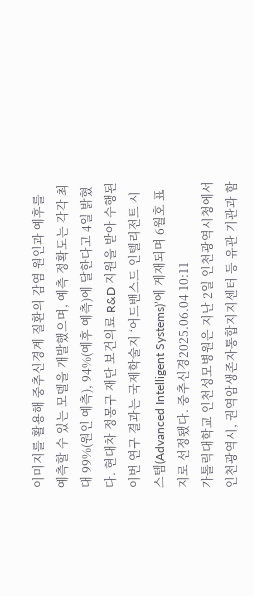이미지를 활용해 중추신경계 질환의 감염 원인과 예후를 예측할 수 있는 모델을 개발했으며, 예측 정확도는 각각 최대 99%(원인 예측), 94%(예후 예측)에 달한다고 4일 밝혔다. 현대차 정몽구 재단 보건의료 R&D 지원을 받아 수행된 이번 연구 결과는 국제학술지 ‘어드밴스드 인텔리전트 시스템(Advanced Intelligent Systems)’에 게재되며 6월호 표지로 선정됐다. 중추신경2025.06.04 10:11
가톨릭대학교 인천성모병원은 지난 2일 인천광역시청에서 인천광역시, 권역암생존자통합지지센터 등 유관 기관과 함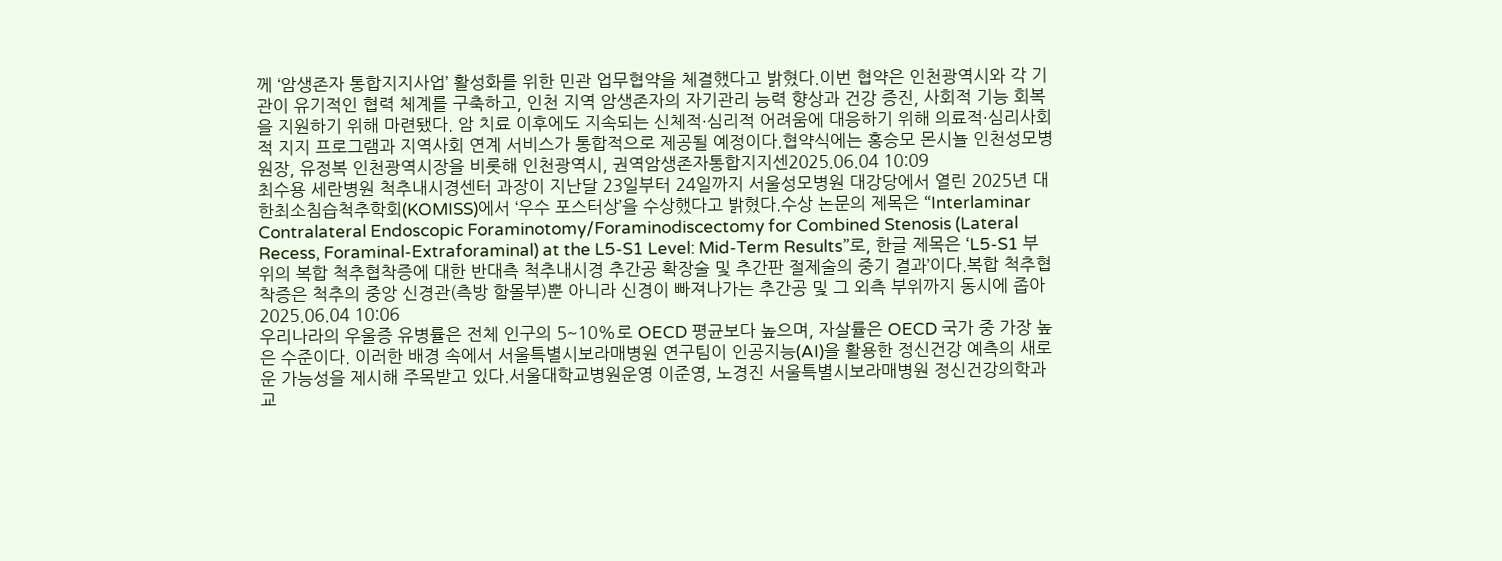께 ‘암생존자 통합지지사업’ 활성화를 위한 민관 업무협약을 체결했다고 밝혔다.이번 협약은 인천광역시와 각 기관이 유기적인 협력 체계를 구축하고, 인천 지역 암생존자의 자기관리 능력 향상과 건강 증진, 사회적 기능 회복을 지원하기 위해 마련됐다. 암 치료 이후에도 지속되는 신체적·심리적 어려움에 대응하기 위해 의료적·심리사회적 지지 프로그램과 지역사회 연계 서비스가 통합적으로 제공될 예정이다.협약식에는 홍승모 몬시뇰 인천성모병원장, 유정복 인천광역시장을 비롯해 인천광역시, 권역암생존자통합지지센2025.06.04 10:09
최수용 세란병원 척추내시경센터 과장이 지난달 23일부터 24일까지 서울성모병원 대강당에서 열린 2025년 대한최소침습척추학회(KOMISS)에서 ‘우수 포스터상’을 수상했다고 밝혔다.수상 논문의 제목은 “Interlaminar Contralateral Endoscopic Foraminotomy/Foraminodiscectomy for Combined Stenosis (Lateral Recess, Foraminal-Extraforaminal) at the L5-S1 Level: Mid-Term Results”로, 한글 제목은 ‘L5-S1 부위의 복합 척추협착증에 대한 반대측 척추내시경 추간공 확장술 및 추간판 절제술의 중기 결과’이다.복합 척추협착증은 척추의 중앙 신경관(측방 함몰부)뿐 아니라 신경이 빠져나가는 추간공 및 그 외측 부위까지 동시에 좁아2025.06.04 10:06
우리나라의 우울증 유병률은 전체 인구의 5~10%로 OECD 평균보다 높으며, 자살률은 OECD 국가 중 가장 높은 수준이다. 이러한 배경 속에서 서울특별시보라매병원 연구팀이 인공지능(AI)을 활용한 정신건강 예측의 새로운 가능성을 제시해 주목받고 있다.서울대학교병원운영 이준영, 노경진 서울특별시보라매병원 정신건강의학과 교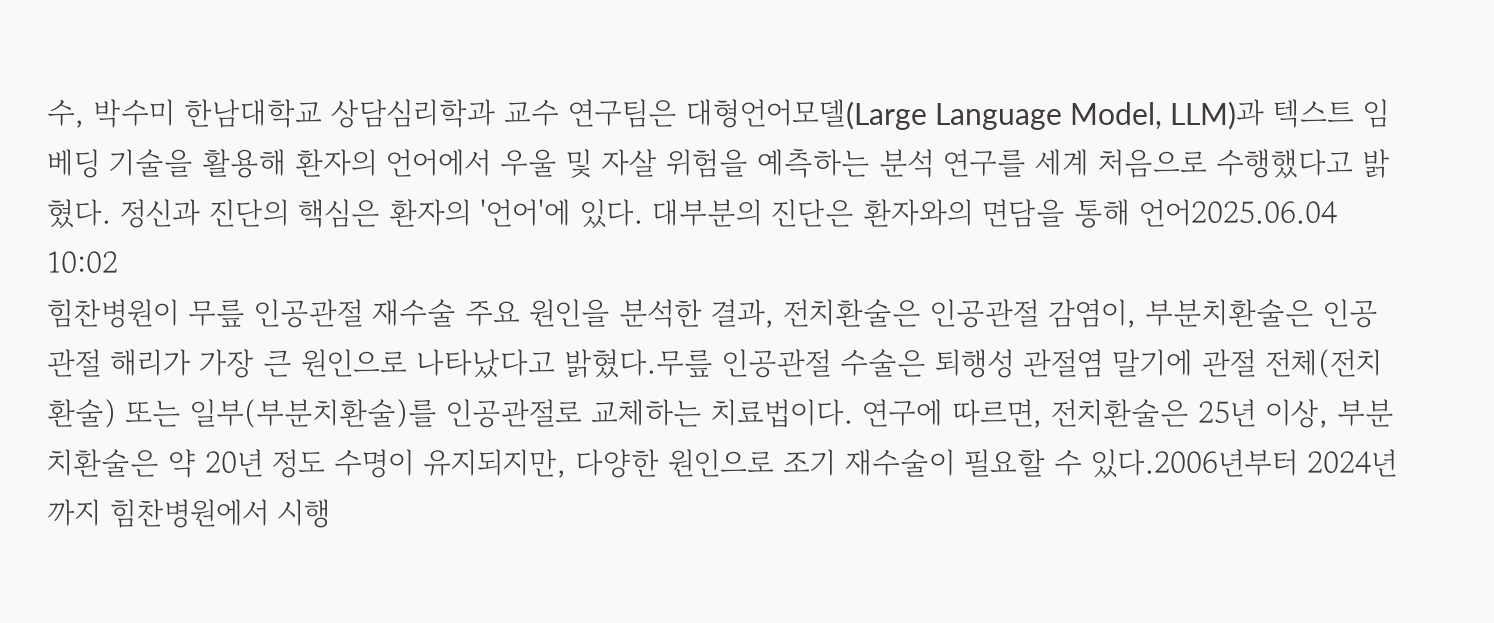수, 박수미 한남대학교 상담심리학과 교수 연구팀은 대형언어모델(Large Language Model, LLM)과 텍스트 임베딩 기술을 활용해 환자의 언어에서 우울 및 자살 위험을 예측하는 분석 연구를 세계 처음으로 수행했다고 밝혔다. 정신과 진단의 핵심은 환자의 '언어'에 있다. 대부분의 진단은 환자와의 면담을 통해 언어2025.06.04 10:02
힘찬병원이 무릎 인공관절 재수술 주요 원인을 분석한 결과, 전치환술은 인공관절 감염이, 부분치환술은 인공관절 해리가 가장 큰 원인으로 나타났다고 밝혔다.무릎 인공관절 수술은 퇴행성 관절염 말기에 관절 전체(전치환술) 또는 일부(부분치환술)를 인공관절로 교체하는 치료법이다. 연구에 따르면, 전치환술은 25년 이상, 부분치환술은 약 20년 정도 수명이 유지되지만, 다양한 원인으로 조기 재수술이 필요할 수 있다.2006년부터 2024년까지 힘찬병원에서 시행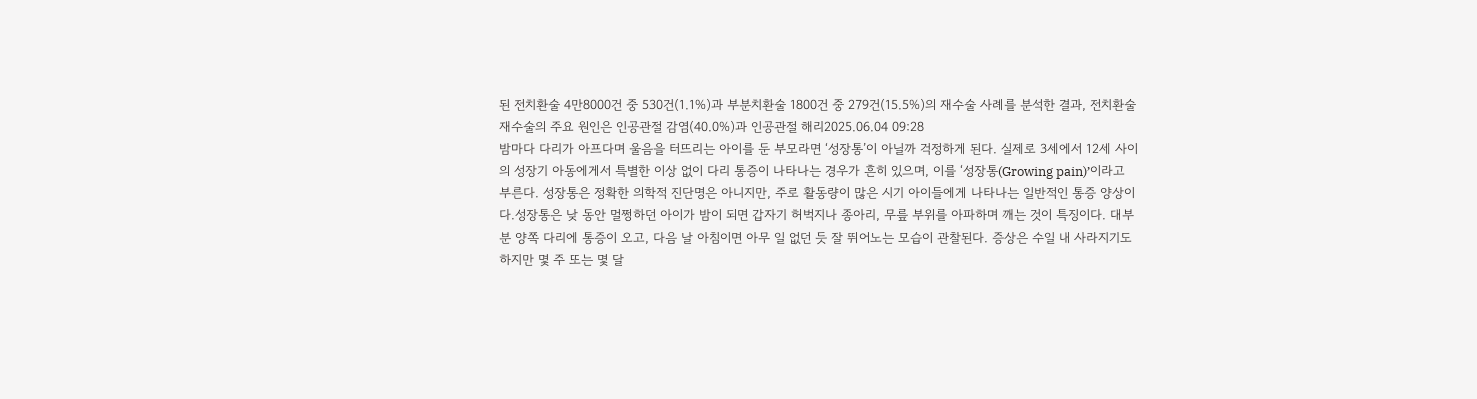된 전치환술 4만8000건 중 530건(1.1%)과 부분치환술 1800건 중 279건(15.5%)의 재수술 사례를 분석한 결과, 전치환술 재수술의 주요 원인은 인공관절 감염(40.0%)과 인공관절 해리2025.06.04 09:28
밤마다 다리가 아프다며 울음을 터뜨리는 아이를 둔 부모라면 ‘성장통’이 아닐까 걱정하게 된다. 실제로 3세에서 12세 사이의 성장기 아동에게서 특별한 이상 없이 다리 통증이 나타나는 경우가 흔히 있으며, 이를 ‘성장통(Growing pain)’이라고 부른다. 성장통은 정확한 의학적 진단명은 아니지만, 주로 활동량이 많은 시기 아이들에게 나타나는 일반적인 통증 양상이다.성장통은 낮 동안 멀쩡하던 아이가 밤이 되면 갑자기 허벅지나 종아리, 무릎 부위를 아파하며 깨는 것이 특징이다. 대부분 양쪽 다리에 통증이 오고, 다음 날 아침이면 아무 일 없던 듯 잘 뛰어노는 모습이 관찰된다. 증상은 수일 내 사라지기도 하지만 몇 주 또는 몇 달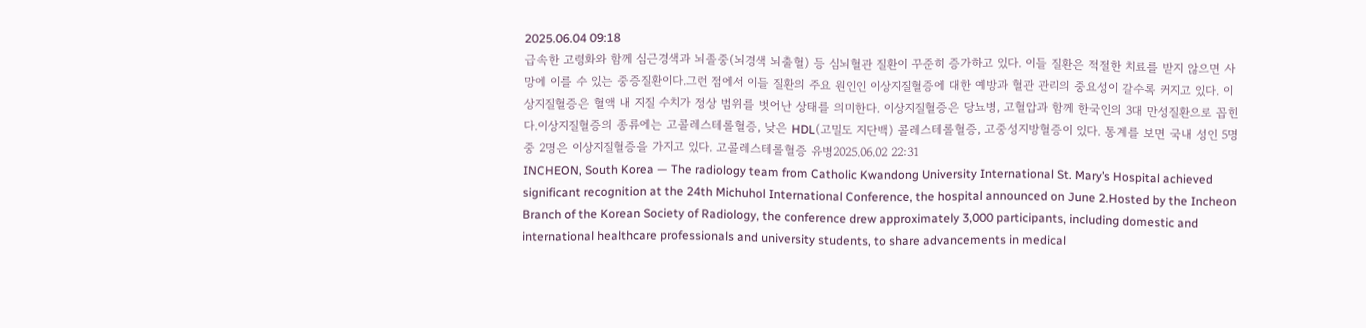2025.06.04 09:18
급속한 고령화와 함께 심근경색과 뇌졸중(뇌경색 뇌출혈) 등 심뇌혈관 질환이 꾸준히 증가하고 있다. 이들 질환은 적절한 치료를 받지 않으면 사망에 이를 수 있는 중증질환이다.그런 점에서 이들 질환의 주요 원인인 이상지질혈증에 대한 예방과 혈관 관리의 중요성이 갈수록 커지고 있다. 이상지질혈증은 혈액 내 지질 수치가 정상 범위를 벗어난 상태를 의미한다. 이상지질혈증은 당뇨병, 고혈압과 함께 한국인의 3대 만성질환으로 꼽힌다.이상지질혈증의 종류에는 고콜레스테롤혈증, 낮은 HDL(고밀도 지단백) 콜레스테롤혈증, 고중성지방혈증이 있다. 통계를 보면 국내 성인 5명 중 2명은 이상지질혈증을 가지고 있다. 고콜레스테롤혈증 유병2025.06.02 22:31
INCHEON, South Korea — The radiology team from Catholic Kwandong University International St. Mary’s Hospital achieved significant recognition at the 24th Michuhol International Conference, the hospital announced on June 2.Hosted by the Incheon Branch of the Korean Society of Radiology, the conference drew approximately 3,000 participants, including domestic and international healthcare professionals and university students, to share advancements in medical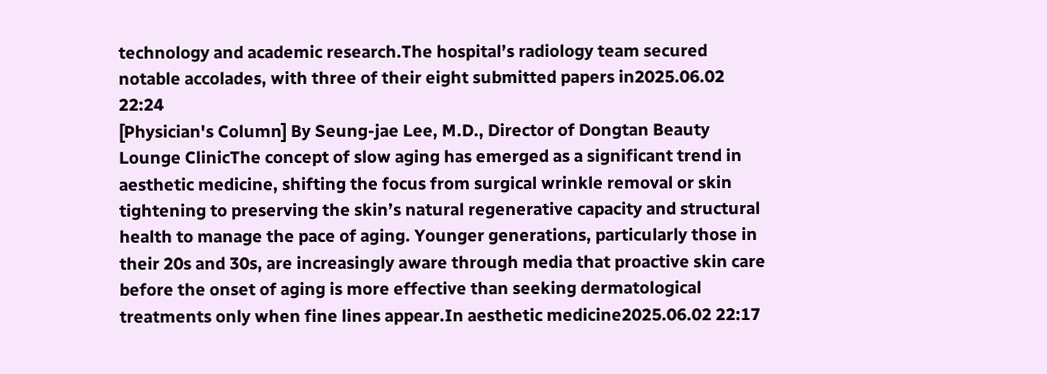technology and academic research.The hospital’s radiology team secured notable accolades, with three of their eight submitted papers in2025.06.02 22:24
[Physician's Column] By Seung-jae Lee, M.D., Director of Dongtan Beauty Lounge ClinicThe concept of slow aging has emerged as a significant trend in aesthetic medicine, shifting the focus from surgical wrinkle removal or skin tightening to preserving the skin’s natural regenerative capacity and structural health to manage the pace of aging. Younger generations, particularly those in their 20s and 30s, are increasingly aware through media that proactive skin care before the onset of aging is more effective than seeking dermatological treatments only when fine lines appear.In aesthetic medicine2025.06.02 22:17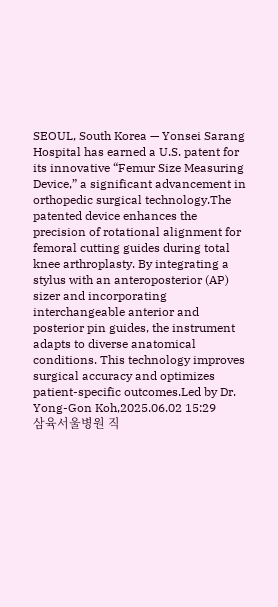SEOUL, South Korea — Yonsei Sarang Hospital has earned a U.S. patent for its innovative “Femur Size Measuring Device,” a significant advancement in orthopedic surgical technology.The patented device enhances the precision of rotational alignment for femoral cutting guides during total knee arthroplasty. By integrating a stylus with an anteroposterior (AP) sizer and incorporating interchangeable anterior and posterior pin guides, the instrument adapts to diverse anatomical conditions. This technology improves surgical accuracy and optimizes patient-specific outcomes.Led by Dr. Yong-Gon Koh,2025.06.02 15:29
삼육서울병원 직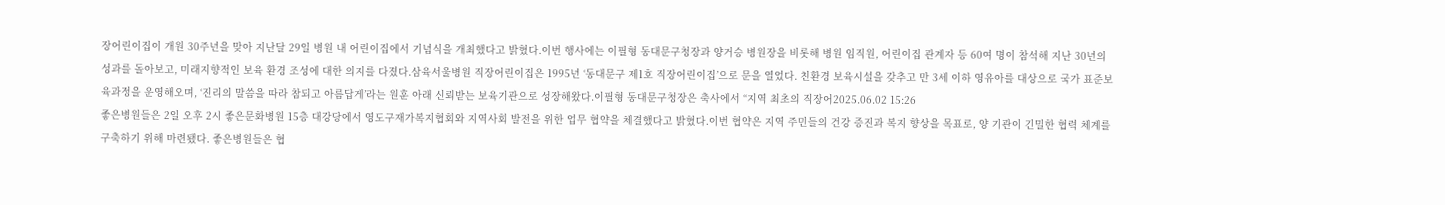장어린이집이 개원 30주년을 맞아 지난달 29일 병원 내 어린이집에서 기념식을 개최했다고 밝혔다.이번 행사에는 이필형 동대문구청장과 양거승 병원장을 비롯해 병원 임직원, 어린이집 관계자 등 60여 명이 참석해 지난 30년의 성과를 돌아보고, 미래지향적인 보육 환경 조성에 대한 의지를 다졌다.삼육서울병원 직장어린이집은 1995년 ‘동대문구 제1호 직장어린이집’으로 문을 열었다. 친환경 보육시설을 갖추고 만 3세 이하 영유아를 대상으로 국가 표준보육과정을 운영해오며, ‘진리의 말씀을 따라 참되고 아름답게’라는 원훈 아래 신뢰받는 보육기관으로 성장해왔다.이필형 동대문구청장은 축사에서 “지역 최초의 직장어2025.06.02 15:26
좋은병원들은 2일 오후 2시 좋은문화병원 15층 대강당에서 영도구재가복지협회와 지역사회 발전을 위한 업무 협약을 체결했다고 밝혔다.이번 협약은 지역 주민들의 건강 증진과 복지 향상을 목표로, 양 기관이 긴밀한 협력 체계를 구축하기 위해 마련됐다. 좋은병원들은 협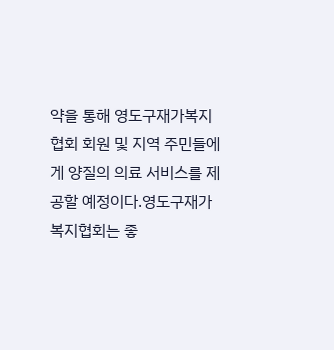약을 통해 영도구재가복지협회 회원 및 지역 주민들에게 양질의 의료 서비스를 제공할 예정이다.영도구재가복지협회는 좋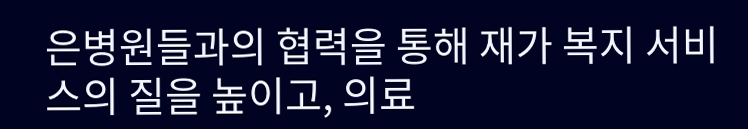은병원들과의 협력을 통해 재가 복지 서비스의 질을 높이고, 의료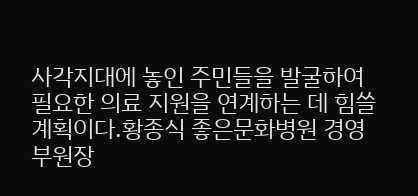사각지대에 놓인 주민들을 발굴하여 필요한 의료 지원을 연계하는 데 힘쓸 계획이다.황종식 좋은문화병원 경영 부원장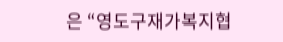은 “영도구재가복지협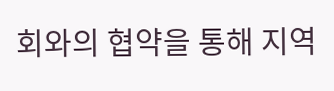회와의 협약을 통해 지역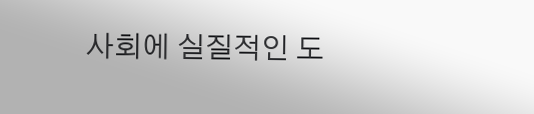사회에 실질적인 도